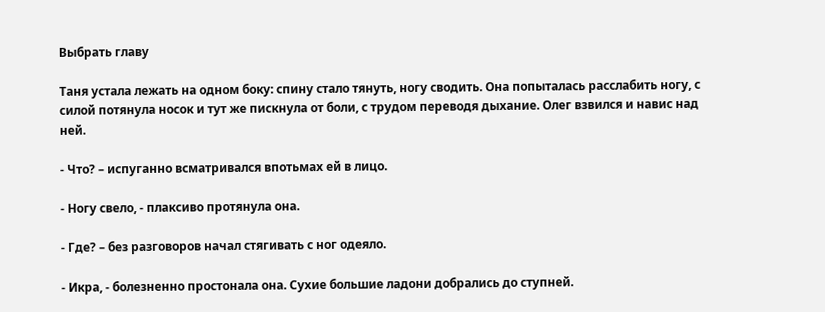Выбрать главу

Таня устала лежать на одном боку: спину стало тянуть, ногу сводить. Она попыталась расслабить ногу, с силой потянула носок и тут же пискнула от боли, с трудом переводя дыхание. Олег взвился и навис над ней.

- Что? – испуганно всматривался впотьмах ей в лицо.

- Ногу свело, - плаксиво протянула она.

- Где? – без разговоров начал стягивать с ног одеяло.

- Икра, - болезненно простонала она. Сухие большие ладони добрались до ступней.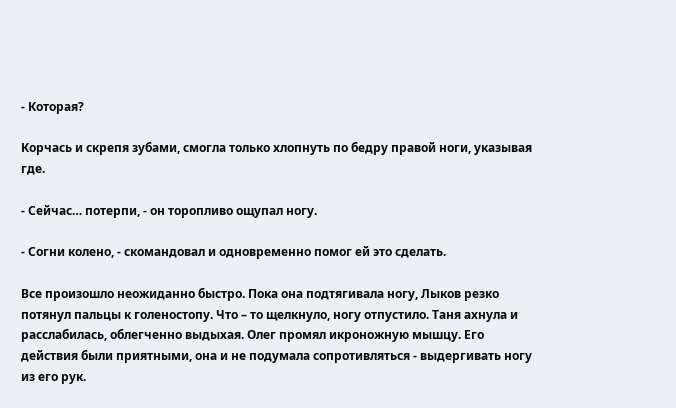- Которая?

Корчась и скрепя зубами, смогла только хлопнуть по бедру правой ноги, указывая где.

- Сейчас… потерпи, - он торопливо ощупал ногу.

- Согни колено, - скомандовал и одновременно помог ей это сделать.

Все произошло неожиданно быстро. Пока она подтягивала ногу, Лыков резко потянул пальцы к голеностопу. Что – то щелкнуло, ногу отпустило. Таня ахнула и расслабилась, облегченно выдыхая. Олег промял икроножную мышцу. Его действия были приятными, она и не подумала сопротивляться - выдергивать ногу из его рук.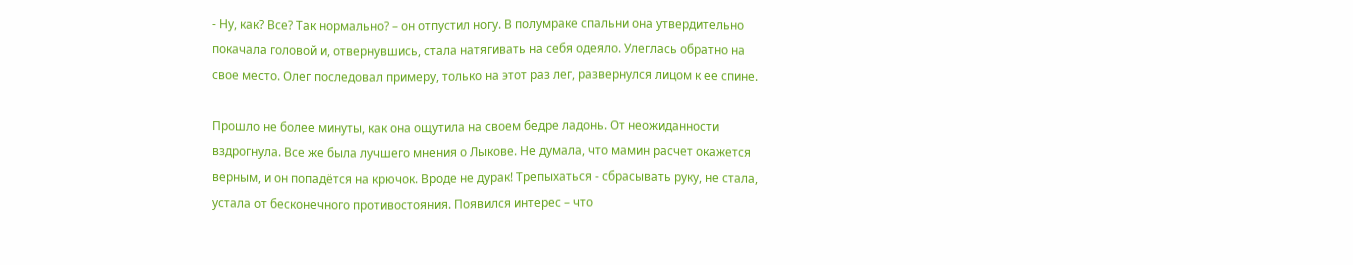- Ну, как? Все? Так нормально? – он отпустил ногу. В полумраке спальни она утвердительно покачала головой и, отвернувшись, стала натягивать на себя одеяло. Улеглась обратно на свое место. Олег последовал примеру, только на этот раз лег, развернулся лицом к ее спине.

Прошло не более минуты, как она ощутила на своем бедре ладонь. От неожиданности вздрогнула. Все же была лучшего мнения о Лыкове. Не думала, что мамин расчет окажется верным, и он попадётся на крючок. Вроде не дурак! Трепыхаться - сбрасывать руку, не стала, устала от бесконечного противостояния. Появился интерес – что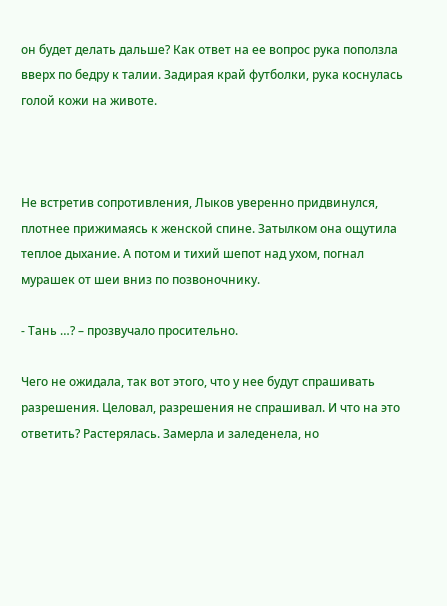он будет делать дальше? Как ответ на ее вопрос рука поползла вверх по бедру к талии. Задирая край футболки, рука коснулась голой кожи на животе.



Не встретив сопротивления, Лыков уверенно придвинулся, плотнее прижимаясь к женской спине. Затылком она ощутила теплое дыхание. А потом и тихий шепот над ухом, погнал мурашек от шеи вниз по позвоночнику.

- Тань …? – прозвучало просительно.

Чего не ожидала, так вот этого, что у нее будут спрашивать разрешения. Целовал, разрешения не спрашивал. И что на это ответить? Растерялась. Замерла и заледенела, но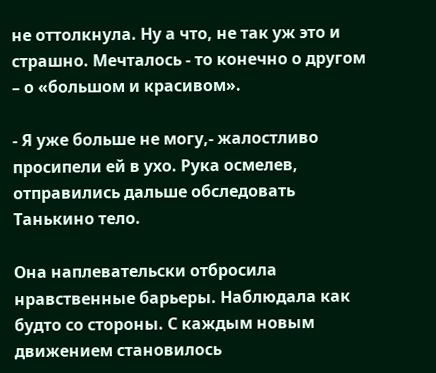не оттолкнула. Ну а что, не так уж это и страшно. Мечталось - то конечно о другом – о «большом и красивом».

- Я уже больше не могу,- жалостливо просипели ей в ухо. Рука осмелев, отправились дальше обследовать Танькино тело.

Она наплевательски отбросила нравственные барьеры. Наблюдала как будто со стороны. С каждым новым движением становилось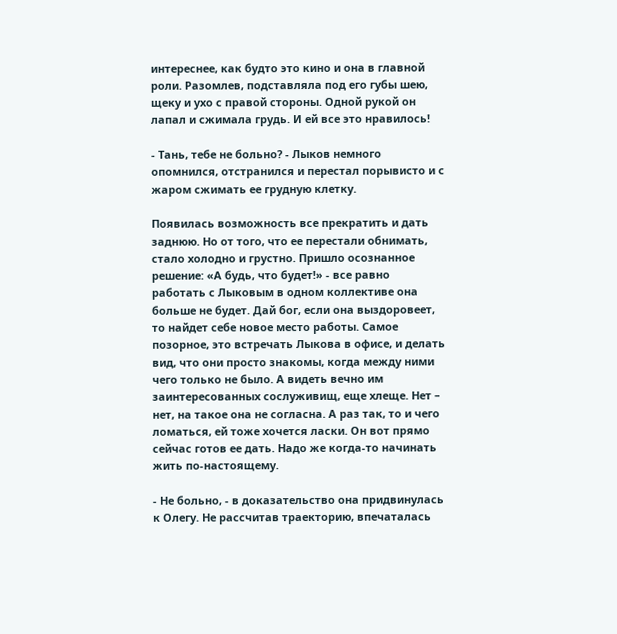интереснее, как будто это кино и она в главной роли. Разомлев, подставляла под его губы шею, щеку и ухо с правой стороны. Одной рукой он лапал и сжимала грудь. И ей все это нравилось!

- Тань, тебе не больно? - Лыков немного опомнился, отстранился и перестал порывисто и с жаром сжимать ее грудную клетку.

Появилась возможность все прекратить и дать заднюю. Но от того, что ее перестали обнимать, стало холодно и грустно. Пришло осознанное решение: «А будь, что будет!» - все равно работать с Лыковым в одном коллективе она больше не будет. Дай бог, если она выздоровеет, то найдет себе новое место работы. Самое позорное, это встречать Лыкова в офисе, и делать вид, что они просто знакомы, когда между ними чего только не было. А видеть вечно им заинтересованных сослуживищ, еще хлеще. Нет – нет, на такое она не согласна. А раз так, то и чего ломаться, ей тоже хочется ласки. Он вот прямо сейчас готов ее дать. Надо же когда-то начинать жить по-настоящему.

- Не больно, - в доказательство она придвинулась к Олегу. Не рассчитав траекторию, впечаталась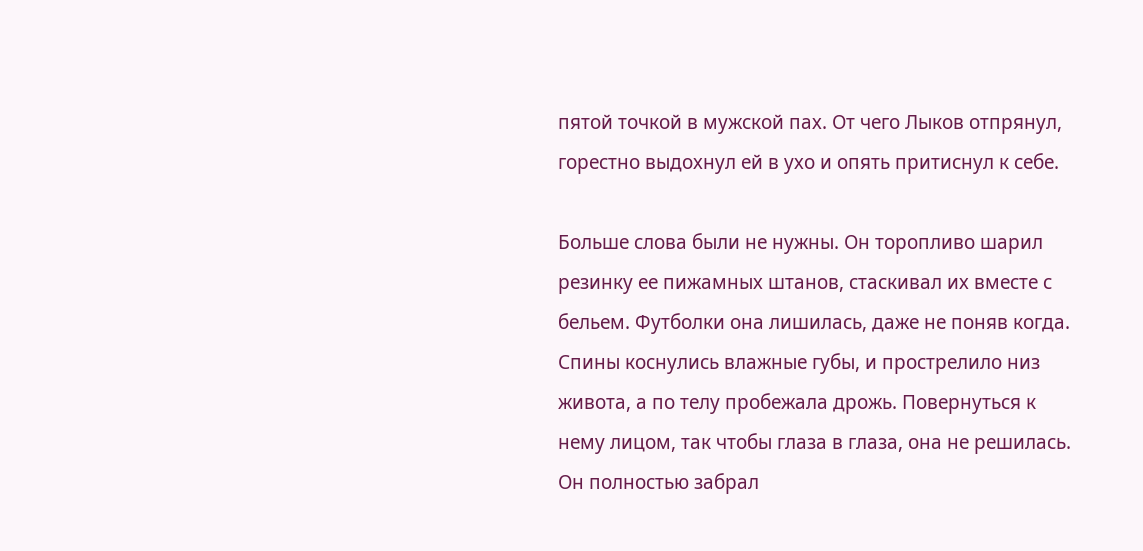пятой точкой в мужской пах. От чего Лыков отпрянул, горестно выдохнул ей в ухо и опять притиснул к себе.

Больше слова были не нужны. Он торопливо шарил резинку ее пижамных штанов, стаскивал их вместе с бельем. Футболки она лишилась, даже не поняв когда. Спины коснулись влажные губы, и прострелило низ живота, а по телу пробежала дрожь. Повернуться к нему лицом, так чтобы глаза в глаза, она не решилась. Он полностью забрал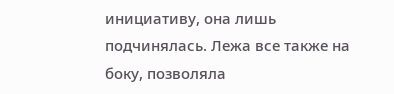инициативу, она лишь подчинялась. Лежа все также на боку, позволяла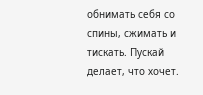обнимать себя со спины, сжимать и тискать. Пускай делает, что хочет.